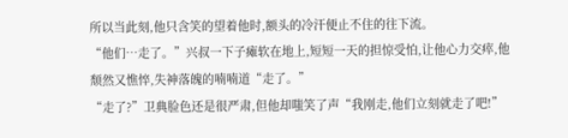所以当此刻,他只含笑的望着他时,额头的冷汗便止不住的往下流。
“他们…走了。”兴叔一下子瘫软在地上,短短一天的担惊受怕,让他心力交瘁,他颓然又憔悴,失神落魄的喃喃道“走了。”
“走了?”卫典脸色还是很严肃,但他却嗤笑了声“我刚走,他们立刻就走了吧!”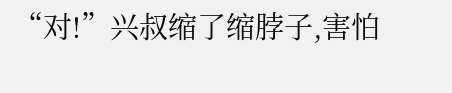“对!”兴叔缩了缩脖子,害怕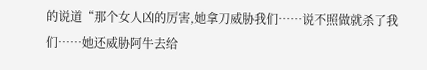的说道“那个女人凶的厉害,她拿刀威胁我们……说不照做就杀了我们……她还威胁阿牛去给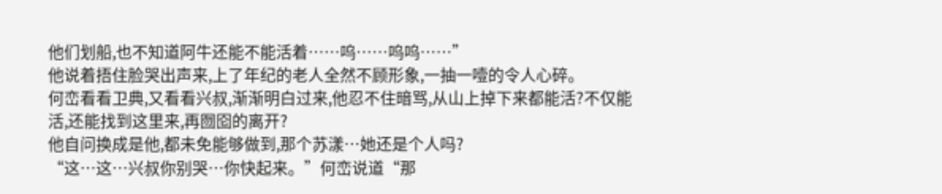他们划船,也不知道阿牛还能不能活着……呜……呜呜……”
他说着捂住脸哭出声来,上了年纪的老人全然不顾形象,一抽一噎的令人心碎。
何峦看看卫典,又看看兴叔,渐渐明白过来,他忍不住暗骂,从山上掉下来都能活?不仅能活,还能找到这里来,再囫囵的离开?
他自问换成是他,都未免能够做到,那个苏漾…她还是个人吗?
“这…这…兴叔你别哭…你快起来。”何峦说道“那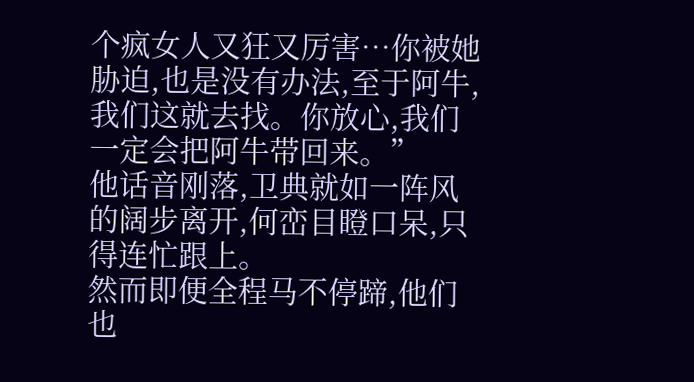个疯女人又狂又厉害…你被她胁迫,也是没有办法,至于阿牛,我们这就去找。你放心,我们一定会把阿牛带回来。”
他话音刚落,卫典就如一阵风的阔步离开,何峦目瞪口呆,只得连忙跟上。
然而即便全程马不停蹄,他们也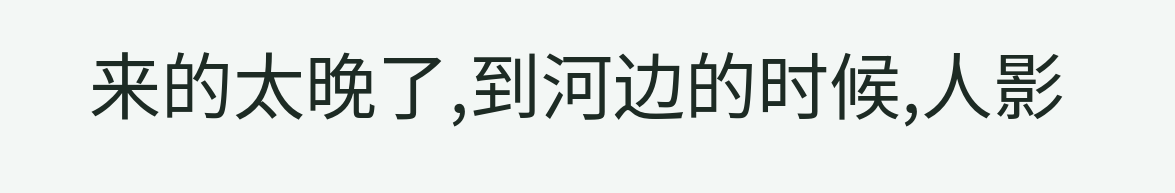来的太晚了,到河边的时候,人影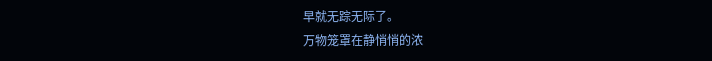早就无踪无际了。
万物笼罩在静悄悄的浓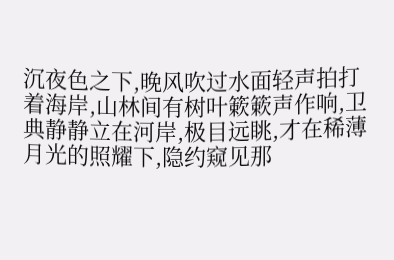沉夜色之下,晚风吹过水面轻声拍打着海岸,山林间有树叶簌簌声作响,卫典静静立在河岸,极目远眺,才在稀薄月光的照耀下,隐约窥见那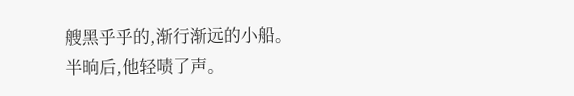艘黑乎乎的,渐行渐远的小船。
半晌后,他轻啧了声。